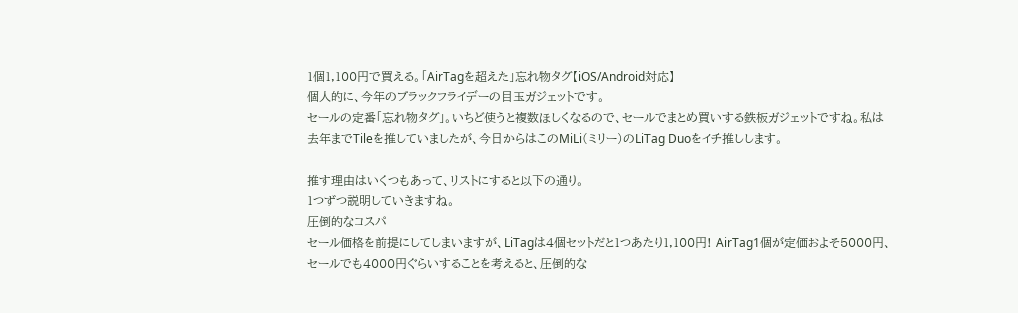1個1,100円で買える。「AirTagを超えた」忘れ物タグ【iOS/Android対応】
個人的に、今年のブラックフライデーの目玉ガジェットです。
セールの定番「忘れ物タグ」。いちど使うと複数ほしくなるので、セールでまとめ買いする鉄板ガジェットですね。私は去年までTileを推していましたが、今日からはこのMiLi(ミリー)のLiTag Duoをイチ推しします。

推す理由はいくつもあって、リストにすると以下の通り。
1つずつ説明していきますね。
圧倒的なコスパ
セール価格を前提にしてしまいますが、LiTagは4個セットだと1つあたり1,100円! AirTag1個が定価およそ5000円、セールでも4000円ぐらいすることを考えると、圧倒的な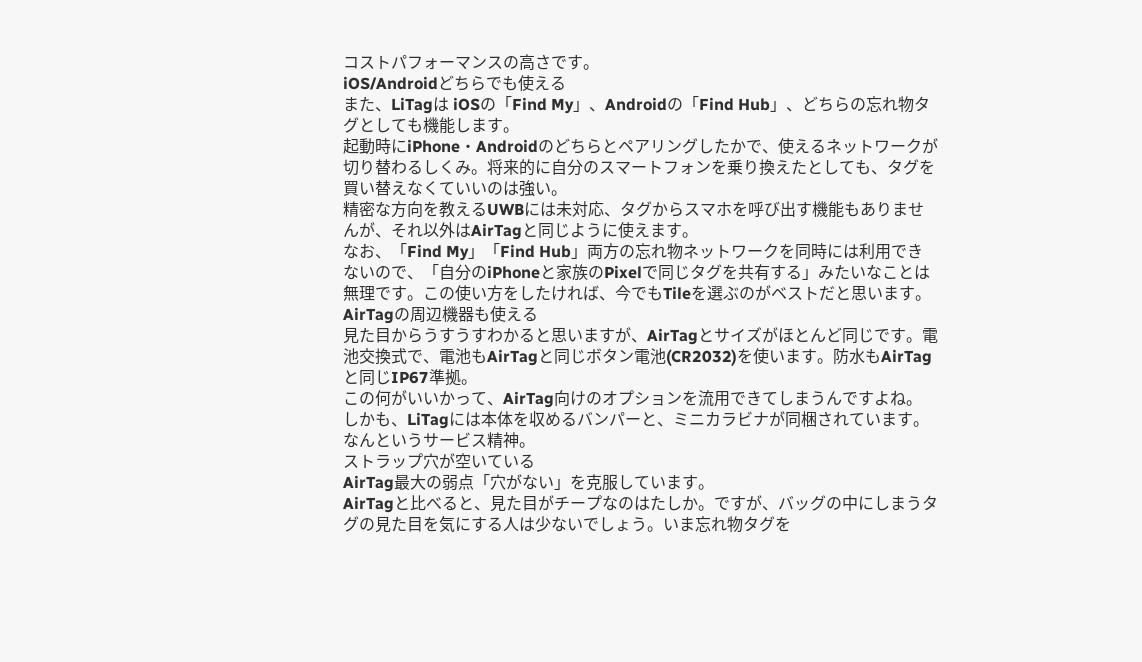コストパフォーマンスの高さです。
iOS/Androidどちらでも使える
また、LiTagは iOSの「Find My」、Androidの「Find Hub」、どちらの忘れ物タグとしても機能します。
起動時にiPhone・Androidのどちらとペアリングしたかで、使えるネットワークが切り替わるしくみ。将来的に自分のスマートフォンを乗り換えたとしても、タグを買い替えなくていいのは強い。
精密な方向を教えるUWBには未対応、タグからスマホを呼び出す機能もありませんが、それ以外はAirTagと同じように使えます。
なお、「Find My」「Find Hub」両方の忘れ物ネットワークを同時には利用できないので、「自分のiPhoneと家族のPixelで同じタグを共有する」みたいなことは無理です。この使い方をしたければ、今でもTileを選ぶのがベストだと思います。
AirTagの周辺機器も使える
見た目からうすうすわかると思いますが、AirTagとサイズがほとんど同じです。電池交換式で、電池もAirTagと同じボタン電池(CR2032)を使います。防水もAirTagと同じIP67準拠。
この何がいいかって、AirTag向けのオプションを流用できてしまうんですよね。
しかも、LiTagには本体を収めるバンパーと、ミニカラビナが同梱されています。なんというサービス精神。
ストラップ穴が空いている
AirTag最大の弱点「穴がない」を克服しています。
AirTagと比べると、見た目がチープなのはたしか。ですが、バッグの中にしまうタグの見た目を気にする人は少ないでしょう。いま忘れ物タグを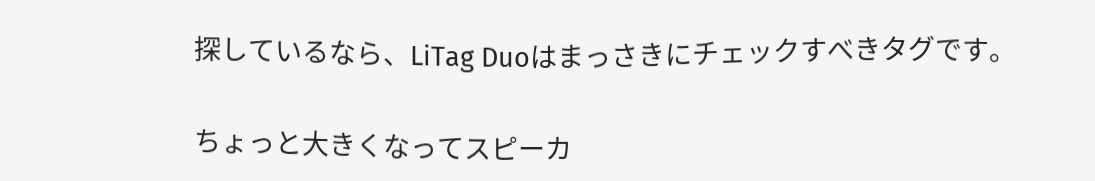探しているなら、LiTag Duoはまっさきにチェックすべきタグです。

ちょっと大きくなってスピーカ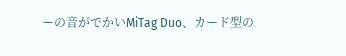ーの音がでかいMiTag Duo、カード型の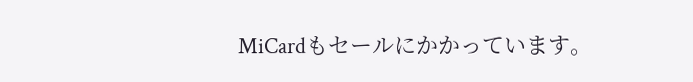MiCardもセールにかかっています。